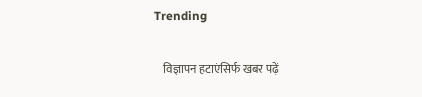Trending

    विज्ञापन हटाएंसिर्फ खबर पढ़ें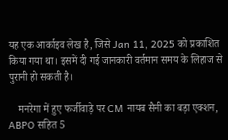यह एक आर्काइव लेख है, जिसे Jan 11, 2025 को प्रकाशित किया गया था। इसमें दी गई जानकारी वर्तमान समय के लिहाज से पुरानी हो सकती है।

    मनरेगा में हुए फर्जीवाड़े पर CM नायब सैनी का बड़ा एक्शन, ABPO सहित 5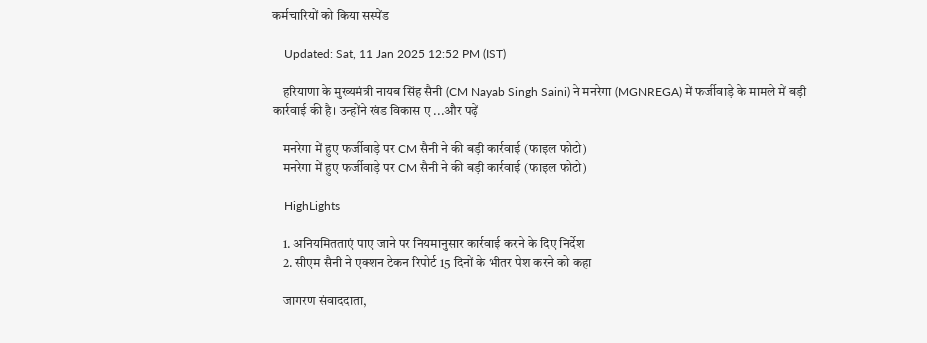कर्मचारियों को किया सस्पेंड

    Updated: Sat, 11 Jan 2025 12:52 PM (IST)

    हरियाणा के मुख्यमंत्री नायब सिंह सैनी (CM Nayab Singh Saini) ने मनरेगा (MGNREGA) में फर्जीवाड़े के मामले में बड़ी कार्रवाई की है। उन्होंने खंड विकास ए ...और पढ़ें

    मनरेगा में हुए फर्जीवाड़े पर CM सैनी ने की बड़ी कार्रवाई (फाइल फोटो)
    मनरेगा में हुए फर्जीवाड़े पर CM सैनी ने की बड़ी कार्रवाई (फाइल फोटो)

    HighLights

    1. अनियमितताएं पाए जाने पर नियमानुसार कार्रवाई करने के दिए निर्देश
    2. सीएम सैनी ने एक्शन टेकन रिपोर्ट 15 दिनों के भीतर पेश करने को कहा

    जागरण संवाददाता,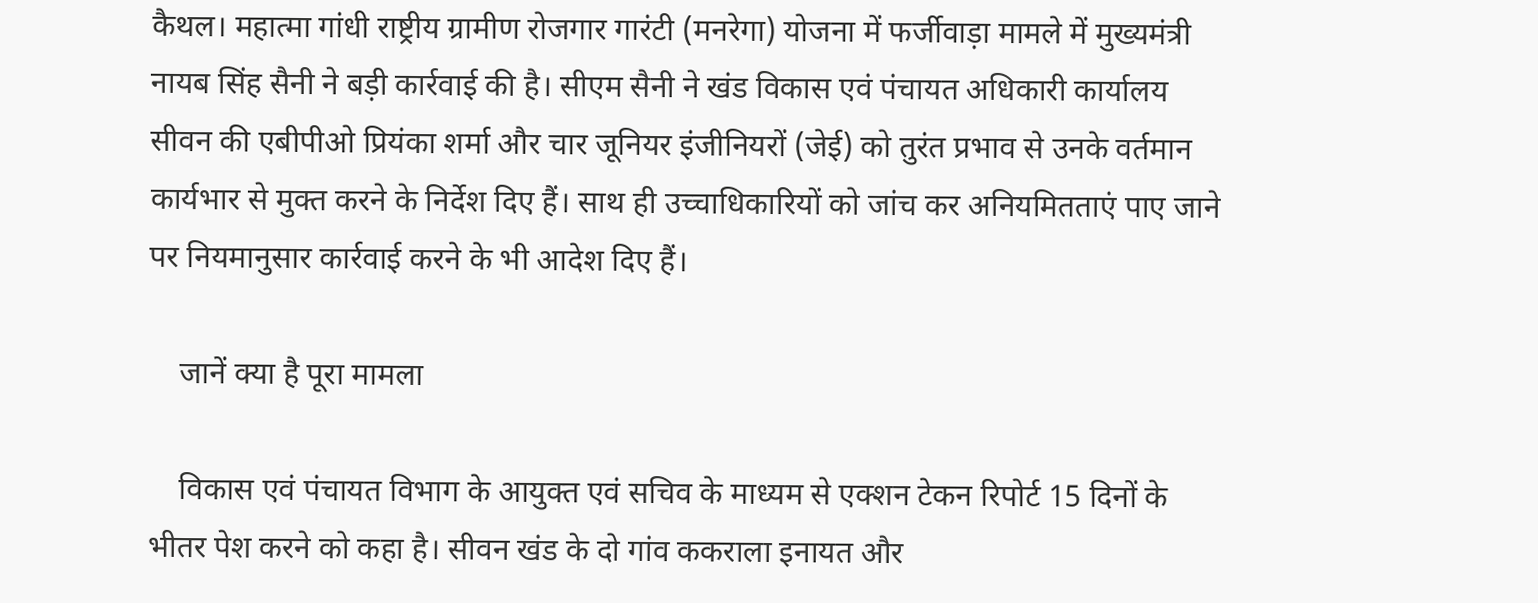कैथल। महात्मा गांधी राष्ट्रीय ग्रामीण रोजगार गारंटी (मनरेगा) योजना में फर्जीवाड़ा मामले में मुख्यमंत्री नायब सिंह सैनी ने बड़ी कार्रवाई की है। सीएम सैनी ने खंड विकास एवं पंचायत अधिकारी कार्यालय सीवन की एबीपीओ प्रियंका शर्मा और चार जूनियर इंजीनियरों (जेई) को तुरंत प्रभाव से उनके वर्तमान कार्यभार से मुक्त करने के निर्देश दिए हैं। साथ ही उच्चाधिकारियों को जांच कर अनियमितताएं पाए जाने पर नियमानुसार कार्रवाई करने के भी आदेश दिए हैं।

    जानें क्या है पूरा मामला

    विकास एवं पंचायत विभाग के आयुक्त एवं सचिव के माध्यम से एक्शन टेकन रिपोर्ट 15 दिनों के भीतर पेश करने को कहा है। सीवन खंड के दो गांव ककराला इनायत और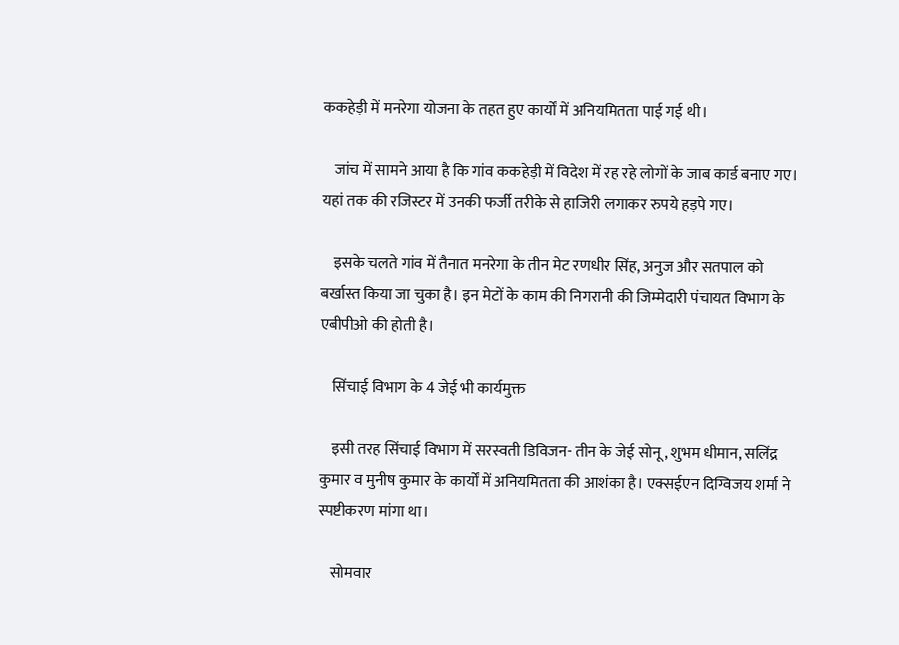ककहेड़ी में मनरेगा योजना के तहत हुए कार्यों में अनियमितता पाई गई थी।

    जांच में सामने आया है कि गांव ककहेड़ी में विदेश में रह रहे लोगों के जाब कार्ड बनाए गए। यहां तक की रजिस्टर में उनकी फर्जी तरीके से हाजिरी लगाकर रुपये हड़पे गए।

    इसके चलते गांव में तैनात मनरेगा के तीन मेट रणधीर सिंह, अनुज और सतपाल को बर्खास्त किया जा चुका है। इन मेटों के काम की निगरानी की जिम्मेदारी पंचायत विभाग के एबीपीओ की होती है।

    सिंचाई विभाग के 4 जेई भी कार्यमुक्त

    इसी तरह सिंचाई विभाग में सरस्वती डिविजन- तीन के जेई सोनू, शुभम धीमान, सलिंद्र कुमार व मुनीष कुमार के कार्यों में अनियमितता की आशंका है। एक्सईएन दिग्विजय शर्मा ने स्पष्टीकरण मांगा था।

    सोमवार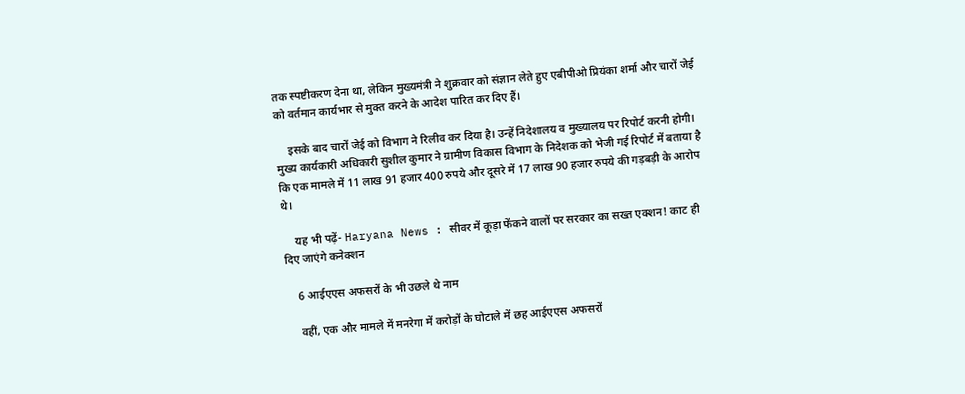तक स्पष्टीकरण देना था, लेकिन मुख्यमंत्री ने शुक्रवार को संज्ञान लेते हुए एबीपीओ प्रियंका शर्मा और चारों जेई को वर्तमान कार्यभार से मुक्त करने के आदेश पारित कर दिए हैं।

    इसके बाद चारों जेई को विभाग ने रिलीव कर दिया है। उन्हें निदेशालय व मुख्यालय पर रिपोर्ट करनी होगी। मुख्य कार्यकारी अधिकारी सुशील कुमार ने ग्रामीण विकास विभाग के निदेशक को भेजी गई रिपोर्ट में बताया है कि एक मामले में 11 लाख 91 हजार 400 रुपये और दूसरे में 17 लाख 90 हजार रुपये की गड़बड़ी के आरोप थे।

    यह भी पढ़ें- Haryana News : सीवर में कूड़ा फेंकने वालों पर सरकार का सख्त एक्शन! काट ही दिए जाएंगे कनेक्शन

    6 आईएएस अफसरों के भी उछले थे नाम

    वहीं, एक और मामले में मनरेगा में करोड़ों के घोटाले में छह आईएएस अफसरों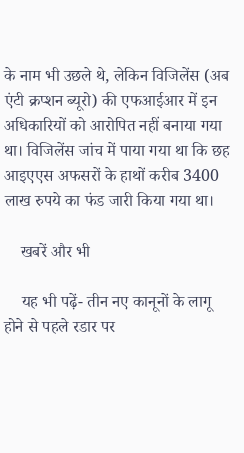के नाम भी उछले थे, लेकिन विजिलेंस (अब एंटी क्रप्शन ब्यूरो) की एफआईआर में इन अधिकारियों को आरोपित नहीं बनाया गया था। विजिलेंस जांच में पाया गया था कि छह आइएएस अफसरों के हाथों करीब 3400 लाख रुपये का फंड जारी किया गया था।

    खबरें और भी

    यह भी पढ़ें- तीन नए कानूनों के लागू होने से पहले रडार पर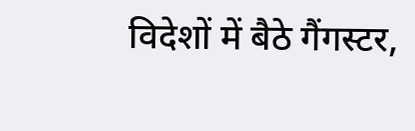विदेशों में बैठे गैंगस्टर,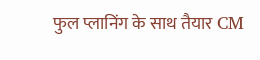फुल प्लानिंग के साथ तैयार CM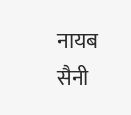नायब सैनी